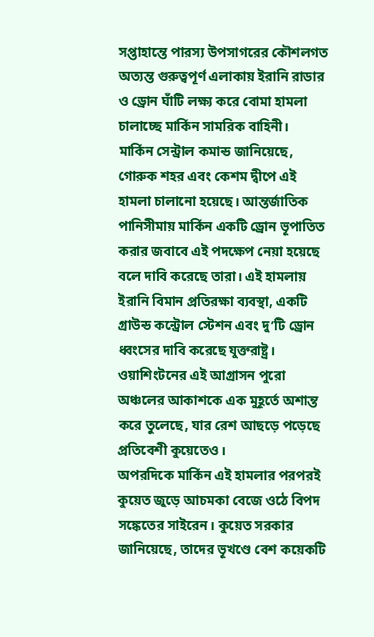সপ্তাহান্তে পারস্য উপসাগরের কৌশলগত অত্যন্ত গুরুত্বপূর্ণ এলাকায় ইরানি রাডার ও ড্রোন ঘাঁটি লক্ষ্য করে বোমা হামলা চালাচ্ছে মার্কিন সামরিক বাহিনী।
মার্কিন সেন্ট্রাল কমান্ড জানিয়েছে, গোরুক শহর এবং কেশম দ্বীপে এই হামলা চালানো হয়েছে। আন্তর্জাতিক পানিসীমায় মার্কিন একটি ড্রোন ভূপাতিত করার জবাবে এই পদক্ষেপ নেয়া হয়েছে বলে দাবি করেছে তারা। এই হামলায় ইরানি বিমান প্রতিরক্ষা ব্যবস্থা, একটি গ্রাউন্ড কন্ট্রোল স্টেশন এবং দু’টি ড্রোন ধ্বংসের দাবি করেছে যুক্তরাষ্ট্র। ওয়াশিংটনের এই আগ্রাসন পুরো অঞ্চলের আকাশকে এক মুহূর্তে অশান্ত করে তুলেছে, যার রেশ আছড়ে পড়েছে প্রতিবেশী কুয়েতেও।
অপরদিকে মার্কিন এই হামলার পরপরই কুয়েত জুড়ে আচমকা বেজে ওঠে বিপদ সঙ্কেতের সাইরেন। কুয়েত সরকার জানিয়েছে, তাদের ভূখণ্ডে বেশ কয়েকটি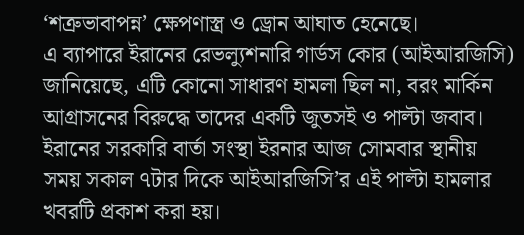‘শত্রুভাবাপন্ন’ ক্ষেপণাস্ত্র ও ড্রোন আঘাত হেনেছে।
এ ব্যাপারে ইরানের রেভল্যুশনারি গার্ডস কোর (আইআরজিসি) জানিয়েছে, এটি কোনো সাধারণ হামলা ছিল না, বরং মার্কিন আগ্রাসনের বিরুদ্ধে তাদের একটি জুতসই ও পাল্টা জবাব।
ইরানের সরকারি বার্তা সংস্থা ইরনার আজ সোমবার স্থানীয় সময় সকাল ৭টার দিকে আইআরজিসি’র এই পাল্টা হামলার খবরটি প্রকাশ করা হয়।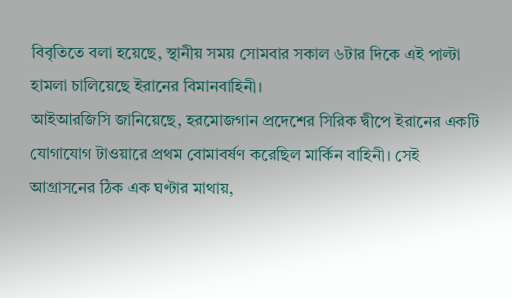বিবৃতিতে বলা হয়েছে, স্থানীয় সময় সোমবার সকাল ৬টার দিকে এই পাল্টা হামলা চালিয়েছে ইরানের বিমানবাহিনী।
আইআরজিসি জানিয়েছে, হরমোজগান প্রদেশের সিরিক দ্বীপে ইরানের একটি যোগাযোগ টাওয়ারে প্রথম বোমাবর্ষণ করেছিল মার্কিন বাহিনী। সেই আগ্রাসনের ঠিক এক ঘণ্টার মাথায়,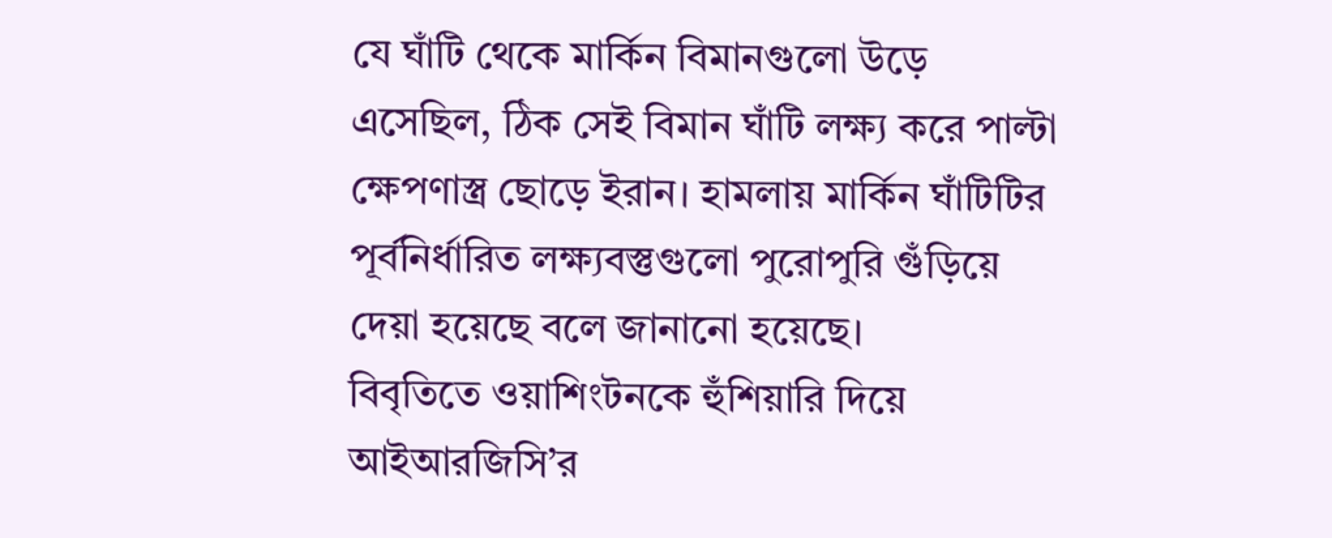যে ঘাঁটি থেকে মার্কিন বিমানগুলো উড়ে এসেছিল, ঠিক সেই বিমান ঘাঁটি লক্ষ্য করে পাল্টা ক্ষেপণাস্ত্র ছোড়ে ইরান। হামলায় মার্কিন ঘাঁটিটির পূর্বনির্ধারিত লক্ষ্যবস্তুগুলো পুরোপুরি গুঁড়িয়ে দেয়া হয়েছে বলে জানানো হয়েছে।
বিবৃতিতে ওয়াশিংটনকে হুঁশিয়ারি দিয়ে আইআরজিসি’র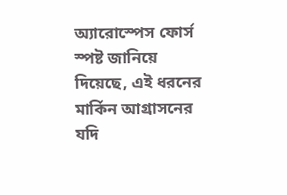অ্যারোস্পেস ফোর্স স্পষ্ট জানিয়ে দিয়েছে, এই ধরনের মার্কিন আগ্রাসনের যদি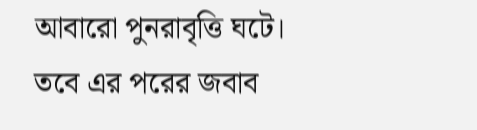আবারো পুনরাবৃত্তি ঘটে। তবে এর পরের জবাব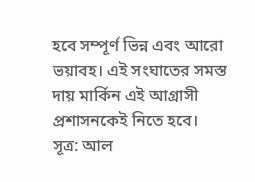হবে সম্পূর্ণ ভিন্ন এবং আরো ভয়াবহ। এই সংঘাতের সমস্ত দায় মার্কিন এই আগ্রাসী প্রশাসনকেই নিতে হবে।
সূত্র: আল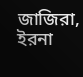জাজিরা, ইরনা